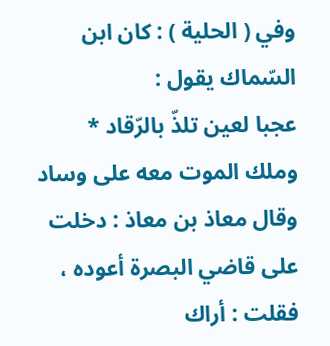وفي ( الحلية ) : كان ابن السّماك يقول :
عجبا لعين تلذّ بالرّقاد * وملك الموت معه على وساد
وقال معاذ بن معاذ : دخلت على قاضي البصرة أعوده ، فقلت : أراك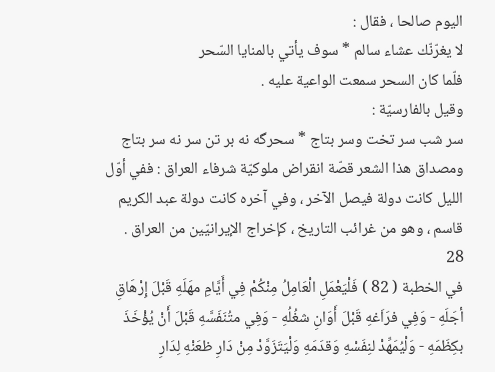اليوم صالحا ، فقال :
لا يغرّنّك عشاء سالم * سوف يأتي بالمنايا السّحر
فلّما كان السحر سمعت الواعية عليه .
وقيل بالفارسيّة :
سر شب سر تخت وسر بتاج * سحرگه نه بر تن سر نه سر بتاج
ومصداق هذا الشعر قصّة انقراض ملوكيّة شرفاء العراق : ففي أوّل الليل كانت دولة فيصل الآخر ، وفي آخره كانت دولة عبد الكريم قاسم ، وهو من غرائب التاريخ ، كإخراج الإيرانيّين من العراق .
28
في الخطبة ( 82 ) فَلْيَعْمَلِ الْعَامِلُ مِنْكُمْ فِي أَيَّامِ مهَلَهِ قَبْلَ إِرْهَاقِ أجَلَهِ - وَفِي فرَاَغهِ قَبْلَ أَوَانِ شغُلُهِ - وَفِي متُنَفَسَّهِ قَبْلَ أَنْ يُؤْخَذَ بكِظَمَهِ - وَلْيُمَهِّدْ لنِفَسْهِ وَقدَمَهِ وَلْيَتَزَوَّدْ مِنْ دَارِ ظعَنْهِ لِدَارِ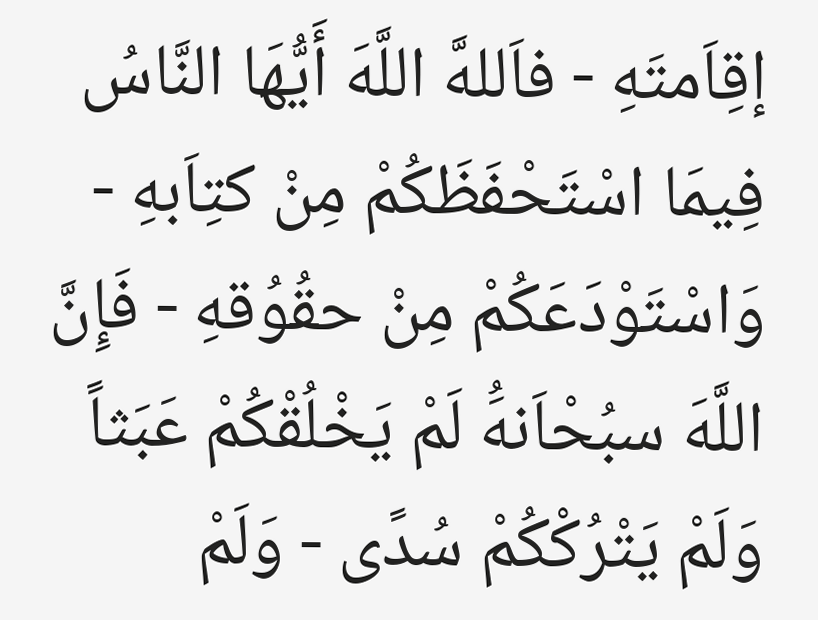إقِاَمتَهِ - فاَللهَّ اللَّهَ أَيُّهَا النَّاسُ فِيمَا اسْتَحْفَظَكُمْ مِنْ كتِاَبهِ - وَاسْتَوْدَعَكُمْ مِنْ حقُوُقهِ - فَإِنَّ اللَّهَ سبُحْاَنهَُ لَمْ يَخْلُقْكُمْ عَبَثاً وَلَمْ يَتْرُكْكُمْ سُدًى - وَلَمْ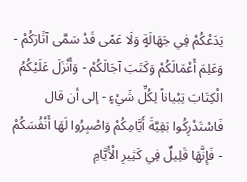يَدَعْكُمْ فِي جَهَالَةٍ وَلَا عَمًى قَدْ سَمَّى آثَارَكُمْ - وَعَلِمَ أَعْمَالَكُمْ وَكَتَبَ آجَالَكُمْ - وَأَنْزَلَ عَلَيْكُمُ الْكِتَابَ تِبْياناً لِكُلِّ شَيْءٍ - إلى أن قال فَاسْتَدْرِكُوا بَقِيَّةَ أَيَّامِكُمْ وَاصْبِرُوا لَهَا أَنْفُسَكُمْ - فَإِنَّهَا قَلِيلٌ فِي كَثِيرِ الْأَيَّامِ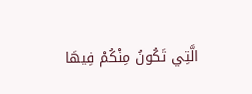الَّتِي تَكُونُ مِنْكُمْ فِيهَا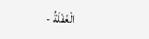الْغَفْلَةُ -